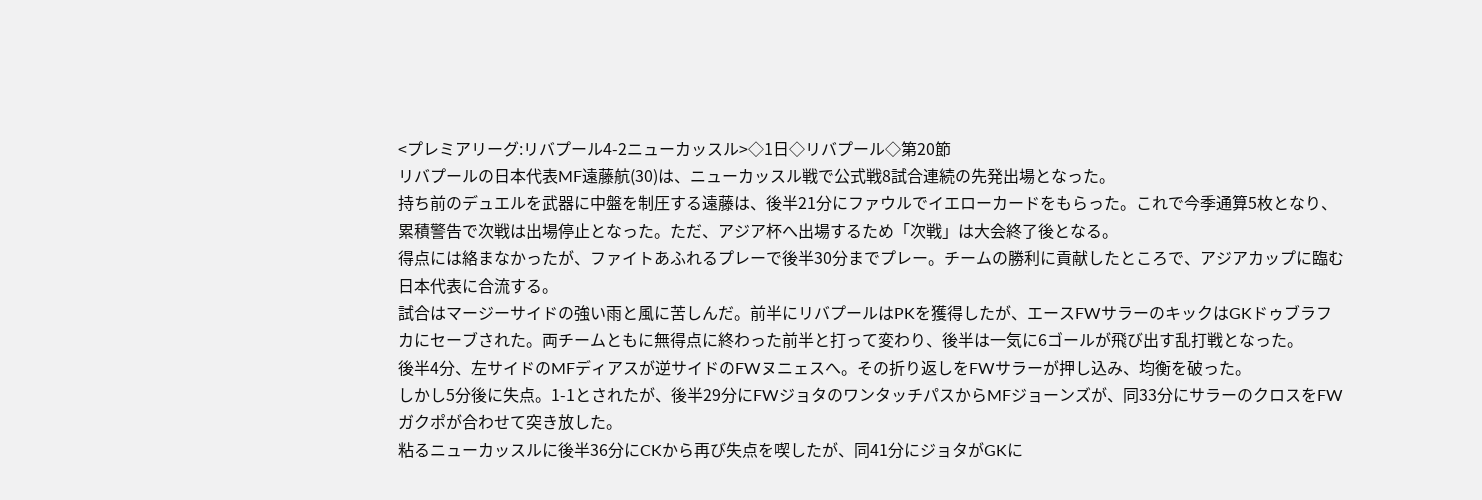<プレミアリーグ:リバプール4-2ニューカッスル>◇1日◇リバプール◇第20節
リバプールの日本代表MF遠藤航(30)は、ニューカッスル戦で公式戦8試合連続の先発出場となった。
持ち前のデュエルを武器に中盤を制圧する遠藤は、後半21分にファウルでイエローカードをもらった。これで今季通算5枚となり、累積警告で次戦は出場停止となった。ただ、アジア杯へ出場するため「次戦」は大会終了後となる。
得点には絡まなかったが、ファイトあふれるプレーで後半30分までプレー。チームの勝利に貢献したところで、アジアカップに臨む日本代表に合流する。
試合はマージーサイドの強い雨と風に苦しんだ。前半にリバプールはPKを獲得したが、エースFWサラーのキックはGKドゥブラフカにセーブされた。両チームともに無得点に終わった前半と打って変わり、後半は一気に6ゴールが飛び出す乱打戦となった。
後半4分、左サイドのMFディアスが逆サイドのFWヌニェスへ。その折り返しをFWサラーが押し込み、均衡を破った。
しかし5分後に失点。1-1とされたが、後半29分にFWジョタのワンタッチパスからMFジョーンズが、同33分にサラーのクロスをFWガクポが合わせて突き放した。
粘るニューカッスルに後半36分にCKから再び失点を喫したが、同41分にジョタがGKに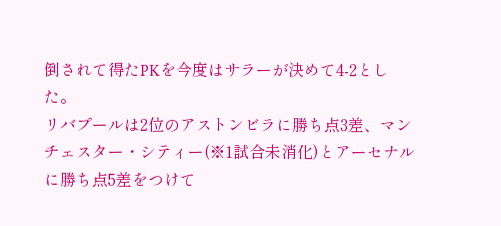倒されて得たPKを今度はサラーが決めて4-2とした。
リバプールは2位のアストンビラに勝ち点3差、マンチェスター・シティー(※1試合未消化)とアーセナルに勝ち点5差をつけて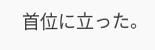首位に立った。